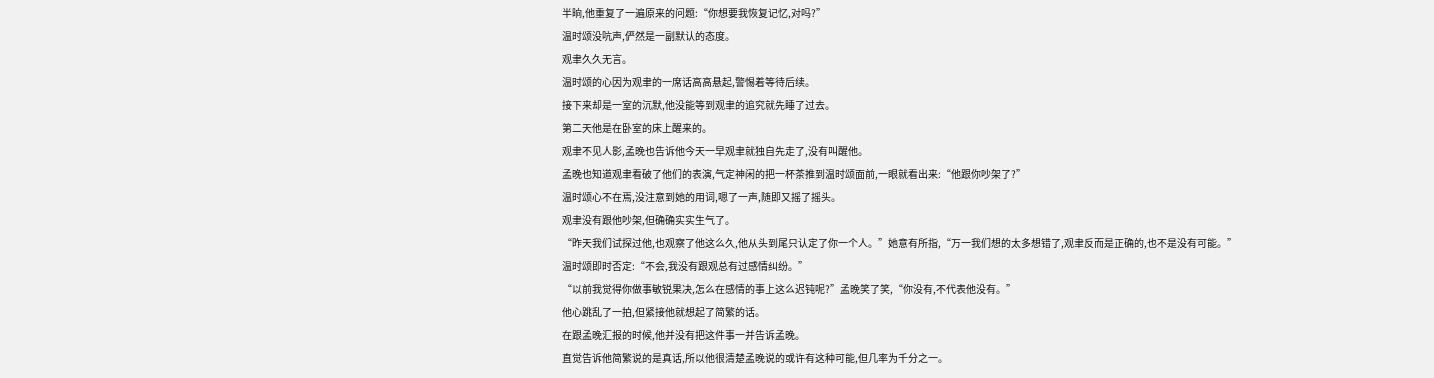半晌,他重复了一遍原来的问题:“你想要我恢复记忆,对吗?”
温时颂没吭声,俨然是一副默认的态度。
观聿久久无言。
温时颂的心因为观聿的一席话高高悬起,警惕着等待后续。
接下来却是一室的沉默,他没能等到观聿的追究就先睡了过去。
第二天他是在卧室的床上醒来的。
观聿不见人影,孟晚也告诉他今天一早观聿就独自先走了,没有叫醒他。
孟晚也知道观聿看破了他们的表演,气定神闲的把一杯茶推到温时颂面前,一眼就看出来:“他跟你吵架了?”
温时颂心不在焉,没注意到她的用词,嗯了一声,随即又摇了摇头。
观聿没有跟他吵架,但确确实实生气了。
“昨天我们试探过他,也观察了他这么久,他从头到尾只认定了你一个人。”她意有所指,“万一我们想的太多想错了,观聿反而是正确的,也不是没有可能。”
温时颂即时否定:“不会,我没有跟观总有过感情纠纷。”
“以前我觉得你做事敏锐果决,怎么在感情的事上这么迟钝呢?”孟晚笑了笑,“你没有,不代表他没有。”
他心跳乱了一拍,但紧接他就想起了简繁的话。
在跟孟晚汇报的时候,他并没有把这件事一并告诉孟晚。
直觉告诉他简繁说的是真话,所以他很清楚孟晚说的或许有这种可能,但几率为千分之一。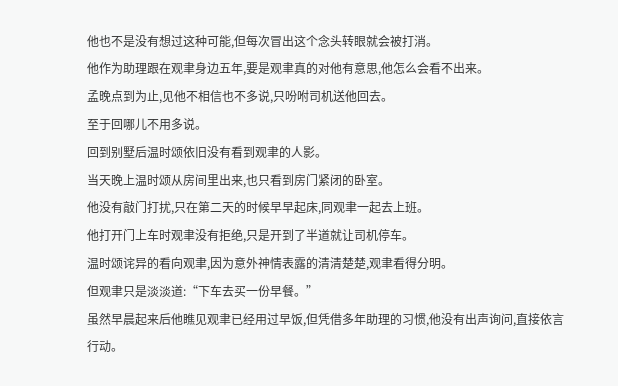他也不是没有想过这种可能,但每次冒出这个念头转眼就会被打消。
他作为助理跟在观聿身边五年,要是观聿真的对他有意思,他怎么会看不出来。
孟晚点到为止,见他不相信也不多说,只吩咐司机送他回去。
至于回哪儿不用多说。
回到别墅后温时颂依旧没有看到观聿的人影。
当天晚上温时颂从房间里出来,也只看到房门紧闭的卧室。
他没有敲门打扰,只在第二天的时候早早起床,同观聿一起去上班。
他打开门上车时观聿没有拒绝,只是开到了半道就让司机停车。
温时颂诧异的看向观聿,因为意外神情表露的清清楚楚,观聿看得分明。
但观聿只是淡淡道:“下车去买一份早餐。”
虽然早晨起来后他瞧见观聿已经用过早饭,但凭借多年助理的习惯,他没有出声询问,直接依言行动。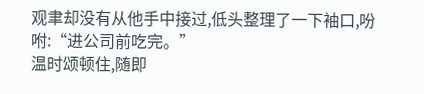观聿却没有从他手中接过,低头整理了一下袖口,吩咐:“进公司前吃完。”
温时颂顿住,随即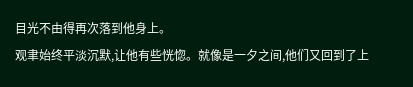目光不由得再次落到他身上。
观聿始终平淡沉默,让他有些恍惚。就像是一夕之间,他们又回到了上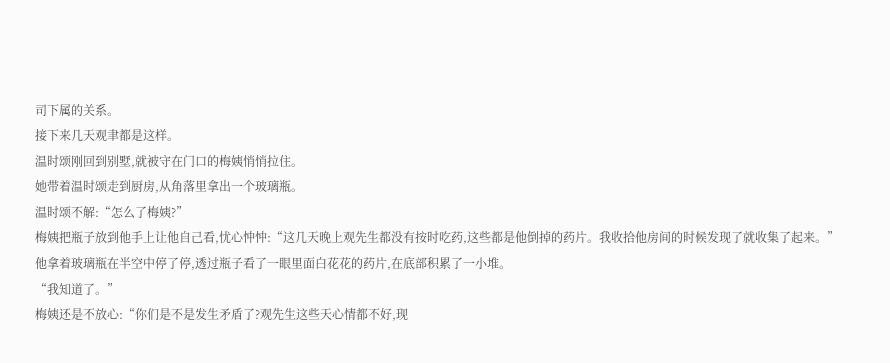司下属的关系。
接下来几天观聿都是这样。
温时颂刚回到别墅,就被守在门口的梅姨悄悄拉住。
她带着温时颂走到厨房,从角落里拿出一个玻璃瓶。
温时颂不解:“怎么了梅姨?”
梅姨把瓶子放到他手上让他自己看,忧心忡忡:“这几天晚上观先生都没有按时吃药,这些都是他倒掉的药片。我收拾他房间的时候发现了就收集了起来。”
他拿着玻璃瓶在半空中停了停,透过瓶子看了一眼里面白花花的药片,在底部积累了一小堆。
“我知道了。”
梅姨还是不放心:“你们是不是发生矛盾了?观先生这些天心情都不好,现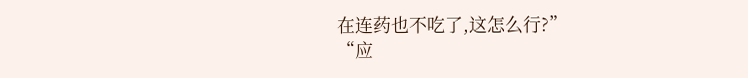在连药也不吃了,这怎么行?”
“应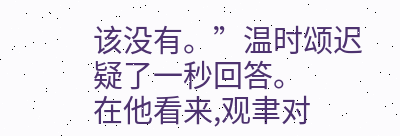该没有。”温时颂迟疑了一秒回答。
在他看来,观聿对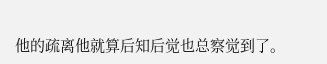他的疏离他就算后知后觉也总察觉到了。